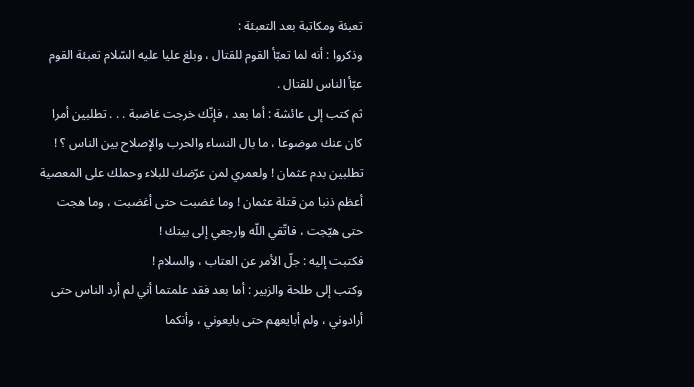تعبئة ومكاتبة بعد التعبئة :
وذكروا : أنه لما تعبّأ القوم للقتال ، وبلغ عليا عليه السّلام تعبئة القوم عبّأ الناس للقتال .
ثم كتب إلى عائشة : أما بعد ، فإنّك خرجت غاضبة . . . تطلبين أمرا كان عنك موضوعا ، ما بال النساء والحرب والإصلاح بين الناس ؟ ! تطلبين بدم عثمان ! ولعمري لمن عرّضك للبلاء وحملك على المعصية أعظم ذنبا من قتلة عثمان ! وما غضبت حتى أغضبت ، وما هجت حتى هيّجت ، فاتّقي اللّه وارجعي إلى بيتك !
فكتبت إليه : جلّ الأمر عن العتاب ، والسلام !
وكتب إلى طلحة والزبير : أما بعد فقد علمتما أني لم أرد الناس حتى أرادوني ، ولم أبايعهم حتى بايعوني ، وأنكما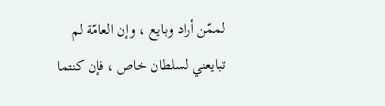لممّن أراد وبايع ، وإن العامّة لم تبايعني لسلطان خاص ، فإن كنتما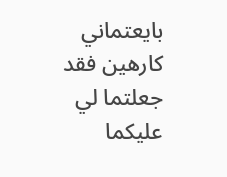بايعتماني كارهين فقد جعلتما لي عليكما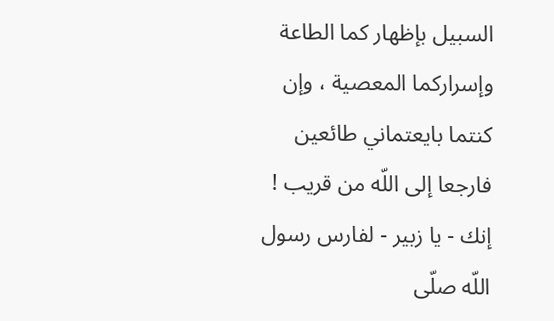السبيل بإظهار كما الطاعة وإسراركما المعصية ، وإن كنتما بايعتماني طائعين فارجعا إلى اللّه من قريب !
إنك - يا زبير - لفارس رسول اللّه صلّى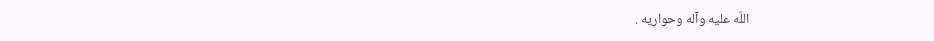اللّه عليه وآله وحواريه .